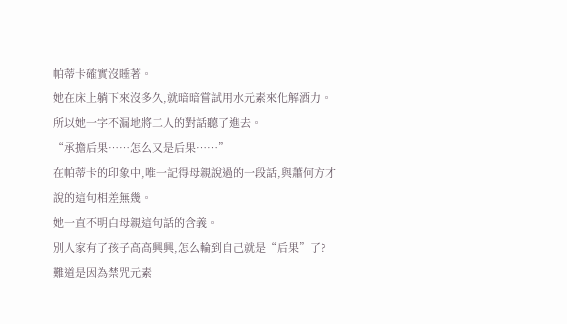帕蒂卡確實沒睡著。
她在床上躺下來沒多久,就暗暗嘗試用水元素來化解酒力。
所以她一字不漏地將二人的對話聽了進去。
“承擔后果……怎么又是后果……”
在帕蒂卡的印象中,唯一記得母親說過的一段話,與蕭何方才說的這句相差無幾。
她一直不明白母親這句話的含義。
別人家有了孩子高高興興,怎么輪到自己就是“后果”了?
難道是因為禁咒元素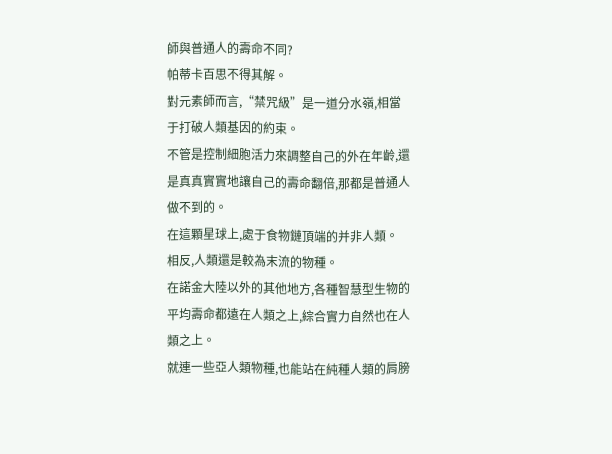師與普通人的壽命不同?
帕蒂卡百思不得其解。
對元素師而言,“禁咒級”是一道分水嶺,相當于打破人類基因的約束。
不管是控制細胞活力來調整自己的外在年齡,還是真真實實地讓自己的壽命翻倍,那都是普通人做不到的。
在這顆星球上,處于食物鏈頂端的并非人類。
相反,人類還是較為末流的物種。
在諾金大陸以外的其他地方,各種智慧型生物的平均壽命都遠在人類之上,綜合實力自然也在人類之上。
就連一些亞人類物種,也能站在純種人類的肩膀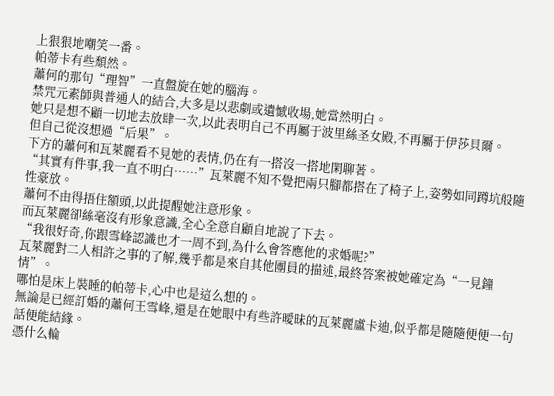上狠狠地嘲笑一番。
帕蒂卡有些頹然。
蕭何的那句“理智”一直盤旋在她的腦海。
禁咒元素師與普通人的結合,大多是以悲劇或遺憾收場,她當然明白。
她只是想不顧一切地去放肆一次,以此表明自己不再屬于波里絲圣女殿,不再屬于伊莎貝爾。
但自己從沒想過“后果”。
下方的蕭何和瓦萊麗看不見她的表情,仍在有一搭沒一搭地閑聊著。
“其實有件事,我一直不明白……”瓦萊麗不知不覺把兩只腳都搭在了椅子上,姿勢如同蹲坑般隨性豪放。
蕭何不由得捂住額頭,以此提醒她注意形象。
而瓦萊麗卻絲毫沒有形象意識,全心全意自顧自地說了下去。
“我很好奇,你跟雪峰認識也才一周不到,為什么會答應他的求婚呢?”
瓦萊麗對二人相許之事的了解,幾乎都是來自其他團員的描述,最終答案被她確定為“一見鐘情”。
哪怕是床上裝睡的帕蒂卡,心中也是這么想的。
無論是已經訂婚的蕭何王雪峰,還是在她眼中有些許曖昧的瓦萊麗盧卡迪,似乎都是隨隨便便一句話便能結緣。
憑什么輪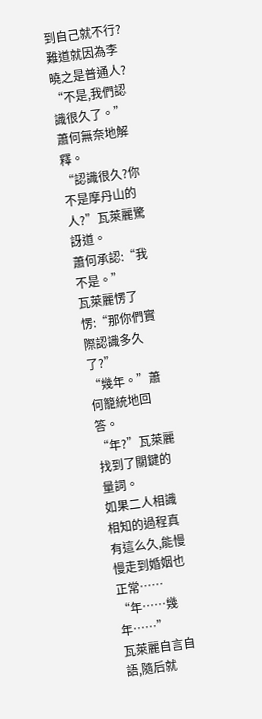到自己就不行?
難道就因為李曉之是普通人?
“不是,我們認識很久了。”蕭何無奈地解釋。
“認識很久?你不是摩丹山的人?”瓦萊麗驚訝道。
蕭何承認:“我不是。”
瓦萊麗愣了愣:“那你們實際認識多久了?”
“幾年。”蕭何籠統地回答。
“年?”瓦萊麗找到了關鍵的量詞。
如果二人相識相知的過程真有這么久,能慢慢走到婚姻也正常……
“年……幾年……”
瓦萊麗自言自語,隨后就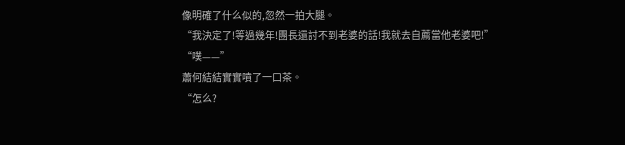像明確了什么似的,忽然一拍大腿。
“我決定了!等過幾年!團長還討不到老婆的話!我就去自薦當他老婆吧!”
“噗——”
蕭何結結實實噴了一口茶。
“怎么?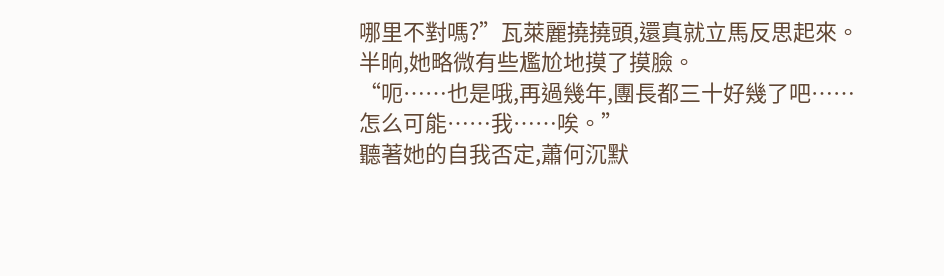哪里不對嗎?”瓦萊麗撓撓頭,還真就立馬反思起來。
半晌,她略微有些尷尬地摸了摸臉。
“呃……也是哦,再過幾年,團長都三十好幾了吧……怎么可能……我……唉。”
聽著她的自我否定,蕭何沉默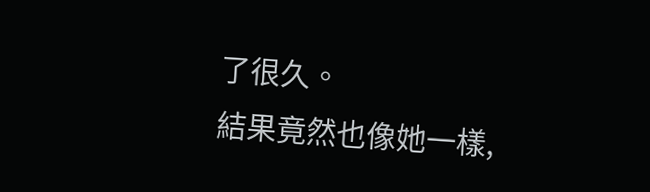了很久。
結果竟然也像她一樣,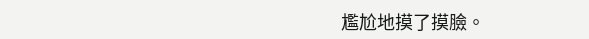尷尬地摸了摸臉。